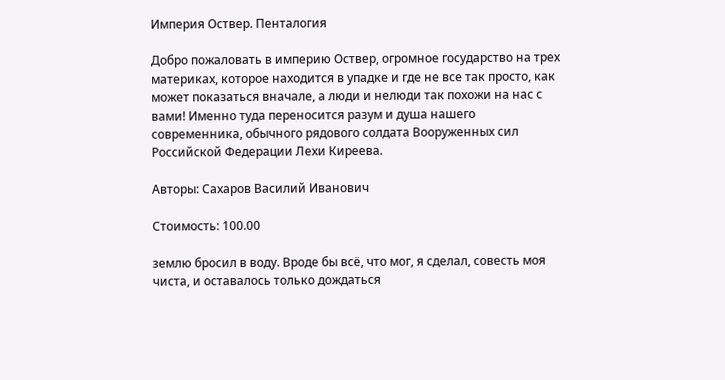Империя Оствер. Пенталогия

Добро пожаловать в империю Оствер, огромное государство на трех материках, которое находится в упадке и где не все так просто, как может показаться вначале, а люди и нелюди так похожи на нас с вами! Именно туда переносится разум и душа нашего современника, обычного рядового солдата Вооруженных сил Российской Федерации Лехи Киреева.

Авторы: Сахаров Василий Иванович

Стоимость: 100.00

землю бросил в воду. Вроде бы всё, что мог, я сделал, совесть моя чиста, и оставалось только дождаться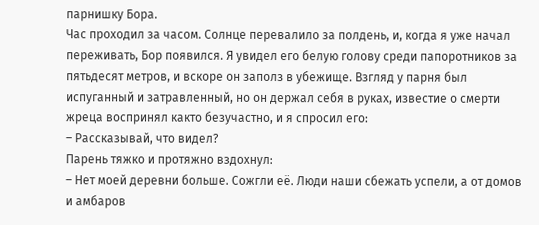парнишку Бора.
Час проходил за часом. Солнце перевалило за полдень, и, когда я уже начал переживать, Бор появился. Я увидел его белую голову среди папоротников за пятьдесят метров, и вскоре он заполз в убежище. Взгляд у парня был испуганный и затравленный, но он держал себя в руках, известие о смерти жреца воспринял както безучастно, и я спросил его:
– Рассказывай, что видел?
Парень тяжко и протяжно вздохнул:
– Нет моей деревни больше. Сожгли её. Люди наши сбежать успели, а от домов и амбаров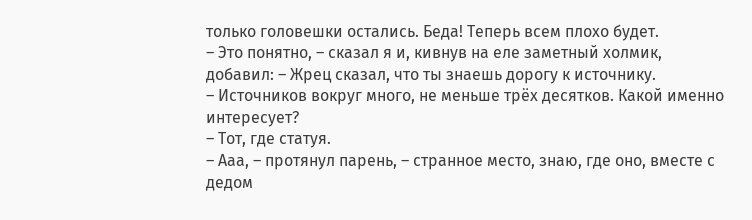только головешки остались. Беда! Теперь всем плохо будет.
– Это понятно, – сказал я и, кивнув на еле заметный холмик, добавил: – Жрец сказал, что ты знаешь дорогу к источнику.
– Источников вокруг много, не меньше трёх десятков. Какой именно интересует?
– Тот, где статуя.
– Ааа, – протянул парень, – странное место, знаю, где оно, вместе с дедом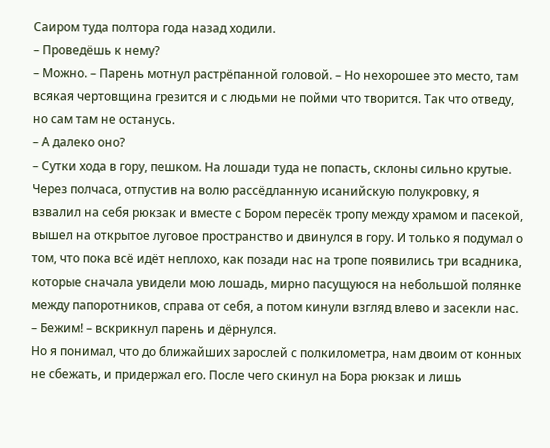Саиром туда полтора года назад ходили.
– Проведёшь к нему?
– Можно. – Парень мотнул растрёпанной головой. – Но нехорошее это место, там всякая чертовщина грезится и с людьми не пойми что творится. Так что отведу, но сам там не останусь.
– А далеко оно?
– Сутки хода в гору, пешком. На лошади туда не попасть, склоны сильно крутые.
Через полчаса, отпустив на волю рассёдланную исанийскую полукровку, я взвалил на себя рюкзак и вместе с Бором пересёк тропу между храмом и пасекой, вышел на открытое луговое пространство и двинулся в гору. И только я подумал о том, что пока всё идёт неплохо, как позади нас на тропе появились три всадника, которые сначала увидели мою лошадь, мирно пасущуюся на небольшой полянке между папоротников, справа от себя, а потом кинули взгляд влево и засекли нас.
– Бежим! – вскрикнул парень и дёрнулся.
Но я понимал, что до ближайших зарослей с полкилометра, нам двоим от конных не сбежать, и придержал его. После чего скинул на Бора рюкзак и лишь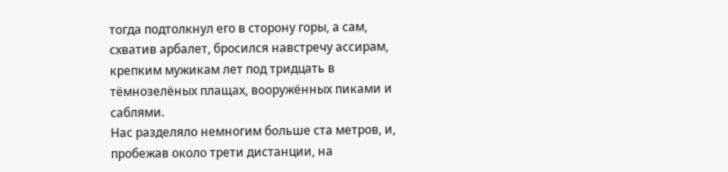тогда подтолкнул его в сторону горы, а сам, схватив арбалет, бросился навстречу ассирам, крепким мужикам лет под тридцать в тёмнозелёных плащах, вооружённых пиками и саблями.
Нас разделяло немногим больше ста метров, и, пробежав около трети дистанции, на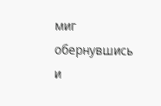миг обернувшись и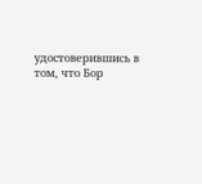удостоверившись в том, что Бор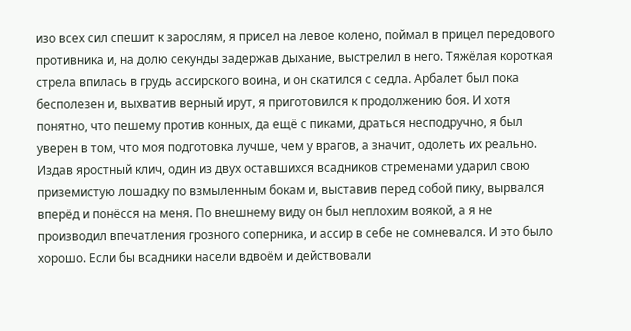изо всех сил спешит к зарослям, я присел на левое колено, поймал в прицел передового противника и, на долю секунды задержав дыхание, выстрелил в него. Тяжёлая короткая стрела впилась в грудь ассирского воина, и он скатился с седла. Арбалет был пока бесполезен и, выхватив верный ирут, я приготовился к продолжению боя. И хотя понятно, что пешему против конных, да ещё с пиками, драться несподручно, я был уверен в том, что моя подготовка лучше, чем у врагов, а значит, одолеть их реально.
Издав яростный клич, один из двух оставшихся всадников стременами ударил свою приземистую лошадку по взмыленным бокам и, выставив перед собой пику, вырвался вперёд и понёсся на меня. По внешнему виду он был неплохим воякой, а я не производил впечатления грозного соперника, и ассир в себе не сомневался. И это было хорошо. Если бы всадники насели вдвоём и действовали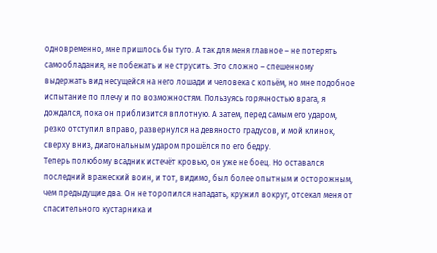одновременно, мне пришлось бы туго. А так для меня главное – не потерять самообладания, не побежать и не струсить. Это сложно – спешенному выдержать вид несущейся на него лошади и человека с копьём, но мне подобное испытание по плечу и по возможностям. Пользуясь горячностью врага, я дождался, пока он приблизится вплотную. А затем, перед самым его ударом, резко отступил вправо, развернулся на девяносто градусов, и мой клинок, сверху вниз, диагональным ударом прошёлся по его бедру.
Теперь полюбому всадник истечёт кровью, он уже не боец. Но оставался последний вражеский воин, и тот, видимо, был более опытным и осторожным, чем предыдущие два. Он не торопился нападать, кружил вокруг, отсекал меня от спасительного кустарника и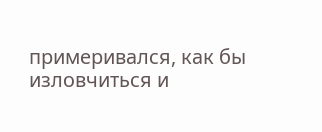примеривался, как бы изловчиться и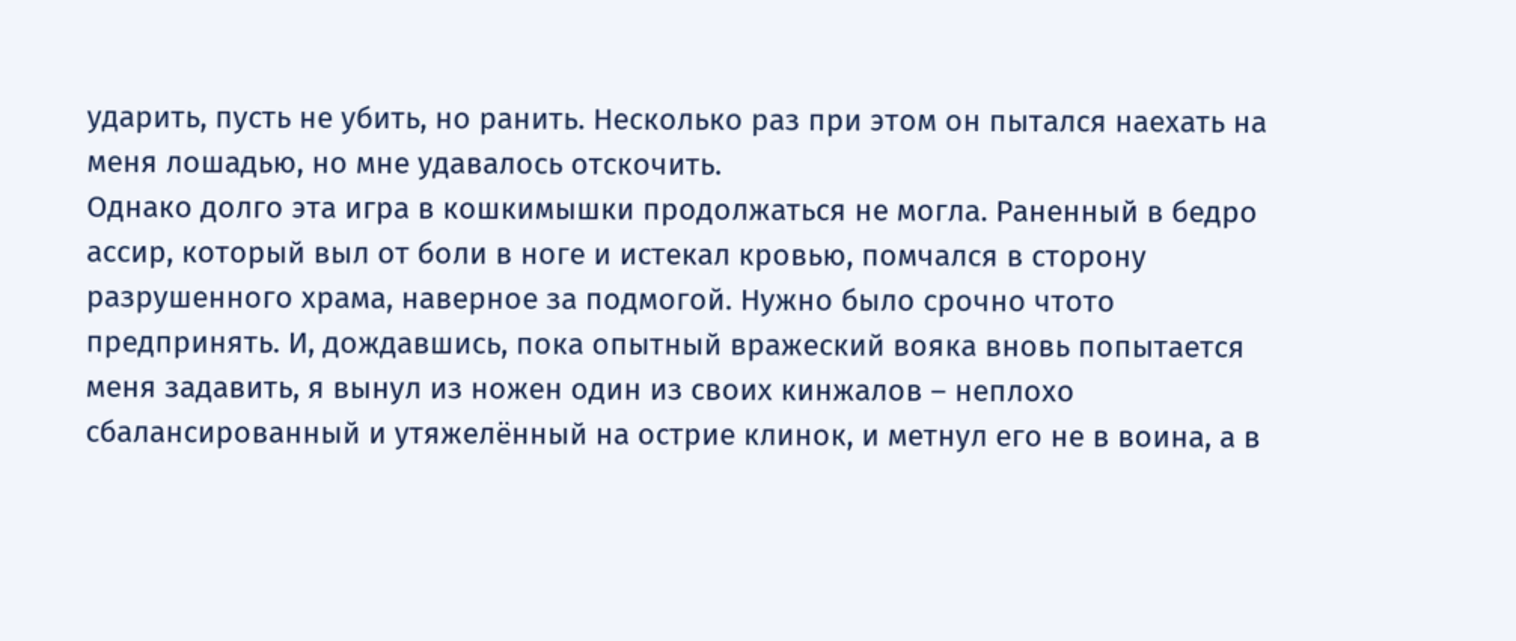ударить, пусть не убить, но ранить. Несколько раз при этом он пытался наехать на меня лошадью, но мне удавалось отскочить.
Однако долго эта игра в кошкимышки продолжаться не могла. Раненный в бедро ассир, который выл от боли в ноге и истекал кровью, помчался в сторону разрушенного храма, наверное за подмогой. Нужно было срочно чтото предпринять. И, дождавшись, пока опытный вражеский вояка вновь попытается меня задавить, я вынул из ножен один из своих кинжалов – неплохо сбалансированный и утяжелённый на острие клинок, и метнул его не в воина, а в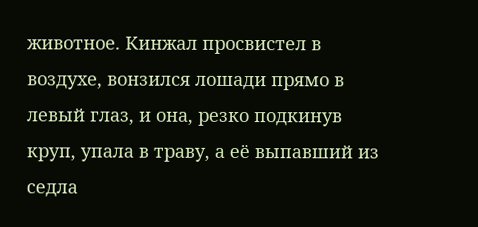животное. Кинжал просвистел в воздухе, вонзился лошади прямо в левый глаз, и она, резко подкинув круп, упала в траву, а её выпавший из седла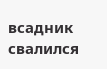всадник свалился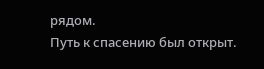рядом.
Путь к спасению был открыт.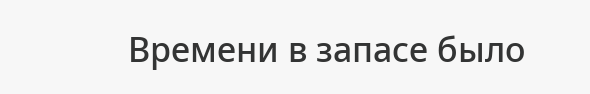Времени в запасе было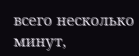всего несколько минут,